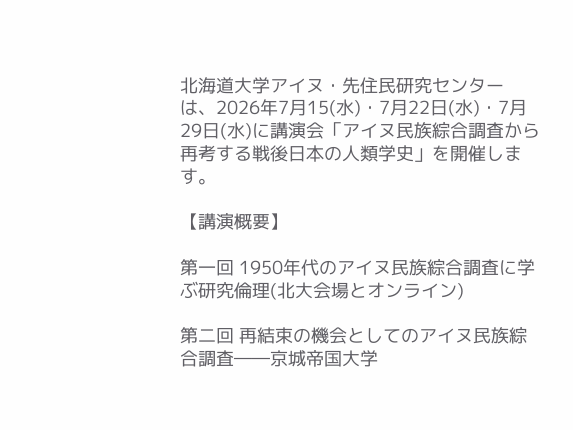北海道大学アイヌ・先住民研究センター は、2026年7月15(水)・7月22日(水)・7月29日(水)に講演会「アイヌ民族綜合調査から再考する戦後日本の人類学史」を開催します。

【講演概要】

第一回 1950年代のアイヌ民族綜合調査に学ぶ研究倫理(北大会場とオンライン)

第二回 再結束の機会としてのアイヌ民族綜合調査――京城帝国大学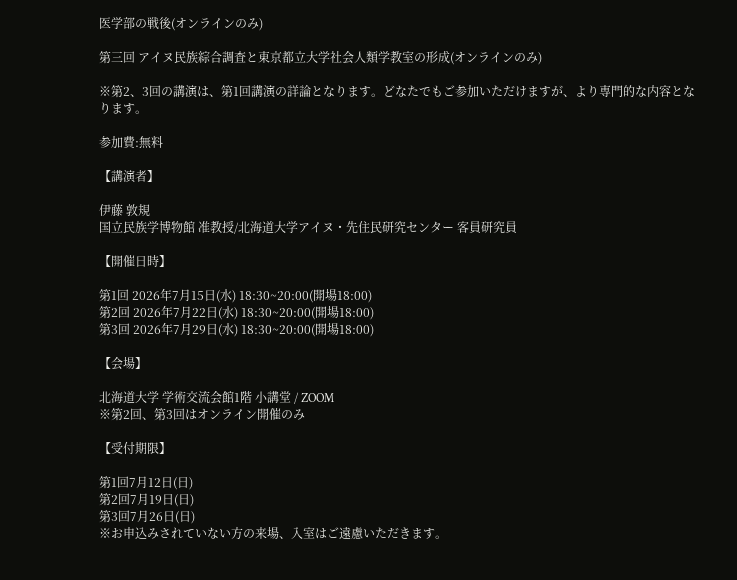医学部の戦後(オンラインのみ)

第三回 アイヌ民族綜合調査と東京都立大学社会人類学教室の形成(オンラインのみ)

※第2、3回の講演は、第1回講演の詳論となります。どなたでもご参加いただけますが、より専門的な内容となります。

参加費:無料

【講演者】

伊藤 敦規
国立民族学博物館 准教授/北海道大学アイヌ・先住民研究センター 客員研究員

【開催日時】

第1回 2026年7月15日(水) 18:30~20:00(開場18:00)
第2回 2026年7月22日(水) 18:30~20:00(開場18:00)
第3回 2026年7月29日(水) 18:30~20:00(開場18:00)

【会場】

北海道大学 学術交流会館1階 小講堂 / ZOOM
※第2回、第3回はオンライン開催のみ

【受付期限】

第1回7月12日(日)
第2回7月19日(日)
第3回7月26日(日)
※お申込みされていない方の来場、入室はご遠慮いただきます。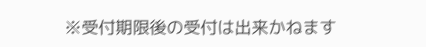※受付期限後の受付は出来かねます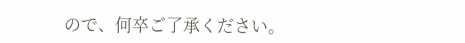ので、何卒ご了承ください。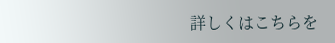詳しくはこちらを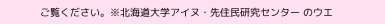ご覧ください。※北海道大学アイヌ・先住民研究センター のウエ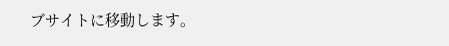ブサイトに移動します。